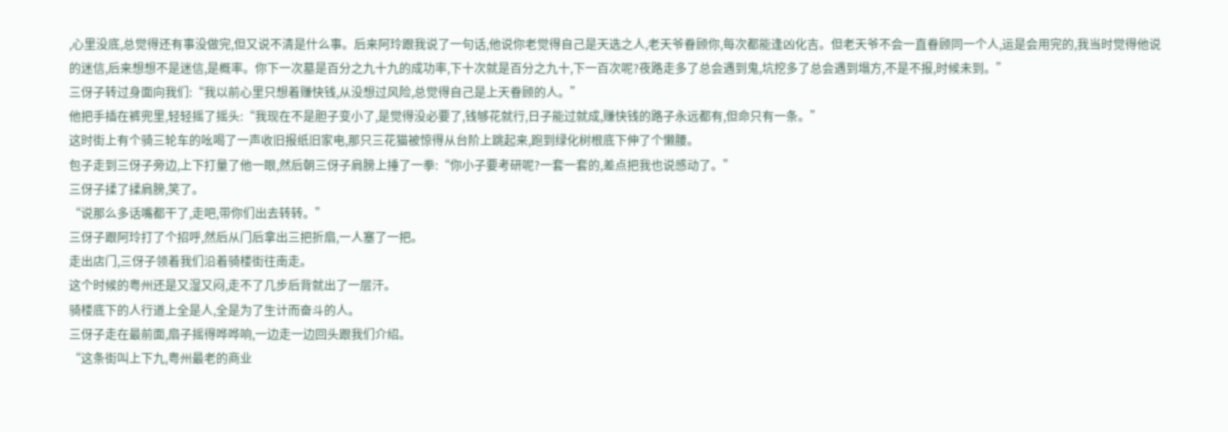,心里没底,总觉得还有事没做完,但又说不清是什么事。后来阿玲跟我说了一句话,他说你老觉得自己是天选之人,老天爷眷顾你,每次都能逢凶化吉。但老天爷不会一直眷顾同一个人,运是会用完的,我当时觉得他说的迷信,后来想想不是迷信,是概率。你下一次墓是百分之九十九的成功率,下十次就是百分之九十,下一百次呢?夜路走多了总会遇到鬼,坑挖多了总会遇到塌方,不是不报,时候未到。”
三伢子转过身面向我们:“我以前心里只想着赚快钱,从没想过风险,总觉得自己是上天眷顾的人。”
他把手插在裤兜里,轻轻摇了摇头:“我现在不是胆子变小了,是觉得没必要了,钱够花就行,日子能过就成,赚快钱的路子永远都有,但命只有一条。”
这时街上有个骑三轮车的吆喝了一声收旧报纸旧家电,那只三花猫被惊得从台阶上跳起来,跑到绿化树根底下伸了个懒腰。
包子走到三伢子旁边,上下打量了他一眼,然后朝三伢子肩膀上捶了一拳:“你小子要考研呢?一套一套的,差点把我也说感动了。”
三伢子揉了揉肩膀,笑了。
“说那么多话嘴都干了,走吧,带你们出去转转。”
三伢子跟阿玲打了个招呼,然后从门后拿出三把折扇,一人塞了一把。
走出店门,三伢子领着我们沿着骑楼街往南走。
这个时候的粤州还是又湿又闷,走不了几步后背就出了一层汗。
骑楼底下的人行道上全是人,全是为了生计而奋斗的人。
三伢子走在最前面,扇子摇得哗哗响,一边走一边回头跟我们介绍。
“这条街叫上下九,粤州最老的商业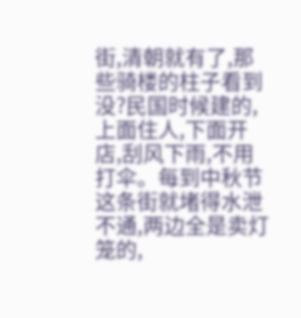街,清朝就有了,那些骑楼的柱子看到没?民国时候建的,上面住人,下面开店,刮风下雨,不用打伞。每到中秋节这条街就堵得水泄不通,两边全是卖灯笼的,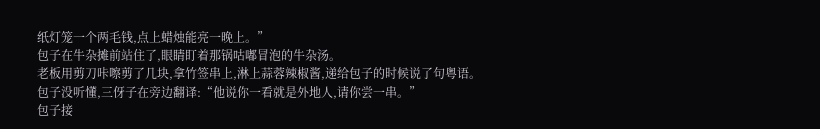纸灯笼一个两毛钱,点上蜡烛能亮一晚上。”
包子在牛杂摊前站住了,眼睛盯着那锅咕嘟冒泡的牛杂汤。
老板用剪刀咔嚓剪了几块,拿竹签串上,淋上蒜蓉辣椒酱,递给包子的时候说了句粤语。
包子没听懂,三伢子在旁边翻译:“他说你一看就是外地人,请你尝一串。”
包子接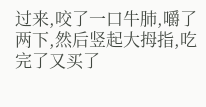过来,咬了一口牛肺,嚼了两下,然后竖起大拇指,吃完了又买了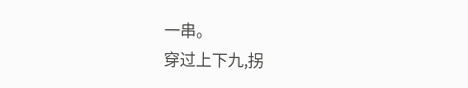一串。
穿过上下九,拐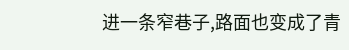进一条窄巷子,路面也变成了青